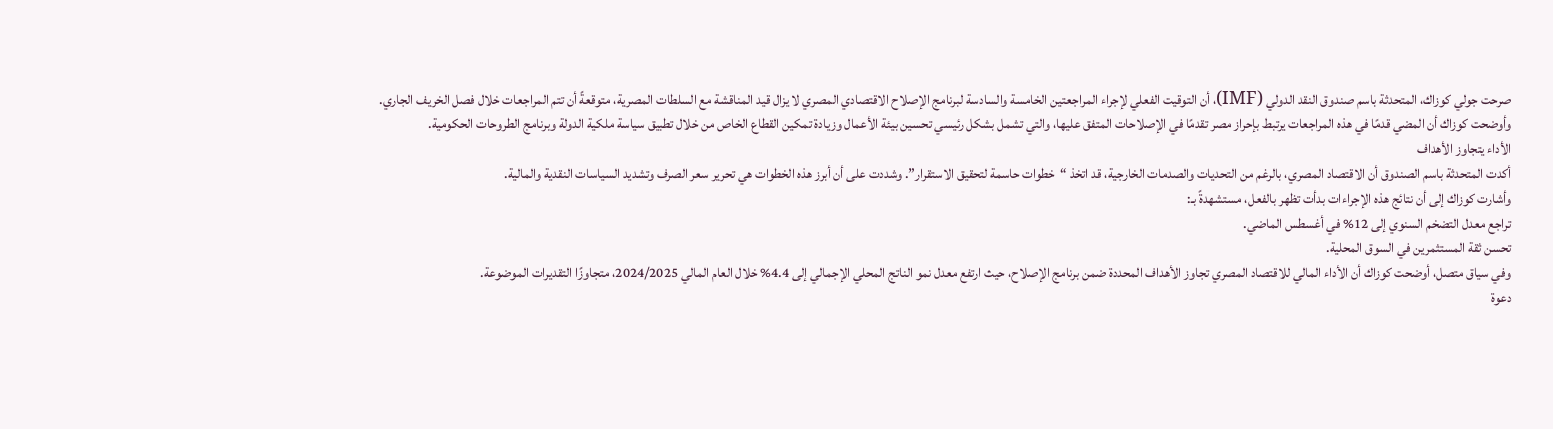صرحت جولي كوزاك، المتحدثة باسم صندوق النقد الدولي (IMF)، أن التوقيت الفعلي لإجراء المراجعتين الخامسة والسادسة لبرنامج الإصلاح الاقتصادي المصري لا يزال قيد المناقشة مع السلطات المصرية، متوقعةً أن تتم المراجعات خلال فصل الخريف الجاري.
وأوضحت كوزاك أن المضي قدمًا في هذه المراجعات يرتبط بإحراز مصر تقدمًا في الإصلاحات المتفق عليها، والتي تشمل بشكل رئيسي تحسين بيئة الأعمال وزيادة تمكين القطاع الخاص من خلال تطبيق سياسة ملكية الدولة وبرنامج الطروحات الحكومية.
الأداء يتجاوز الأهداف
أكدت المتحدثة باسم الصندوق أن الاقتصاد المصري، بالرغم من التحديات والصدمات الخارجية، قد اتخذ “خطوات حاسمة لتحقيق الاستقرار”. وشددت على أن أبرز هذه الخطوات هي تحرير سعر الصرف وتشديد السياسات النقدية والمالية.
وأشارت كوزاك إلى أن نتائج هذه الإجراءات بدأت تظهر بالفعل، مستشهدةً بـ:
تراجع معدل التضخم السنوي إلى 12% في أغسطس الماضي.
تحسن ثقة المستثمرين في السوق المحلية.
وفي سياق متصل، أوضحت كوزاك أن الأداء المالي للاقتصاد المصري تجاوز الأهداف المحددة ضمن برنامج الإصلاح، حيث ارتفع معدل نمو الناتج المحلي الإجمالي إلى 4.4% خلال العام المالي 2024/2025، متجاوزًا التقديرات الموضوعة.
دعوة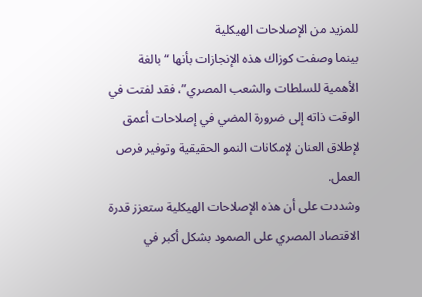للمزيد من الإصلاحات الهيكلية
بينما وصفت كوزاك هذه الإنجازات بأنها “بالغة الأهمية للسلطات والشعب المصري”، فقد لفتت في الوقت ذاته إلى ضرورة المضي في إصلاحات أعمق لإطلاق العنان لإمكانات النمو الحقيقية وتوفير فرص العمل.
وشددت على أن هذه الإصلاحات الهيكلية ستعزز قدرة الاقتصاد المصري على الصمود بشكل أكبر في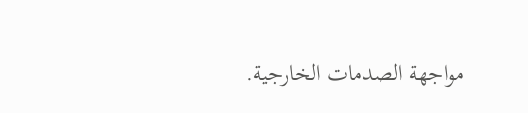مواجهة الصدمات الخارجية.